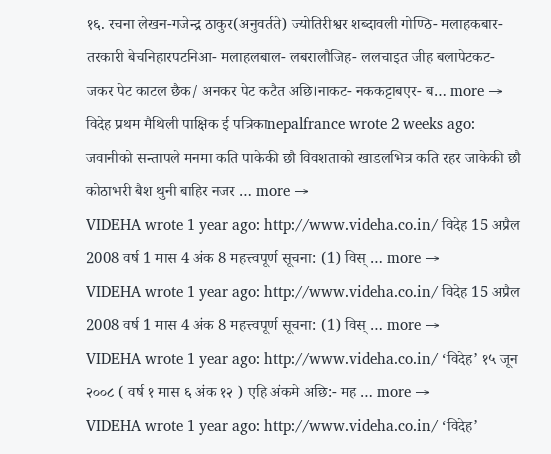१६. रचना लेखन-गजेन्द्र ठाकुर(अनुवर्तते) ज्योतिरीश्वर शब्दावली गोण्ठि- मलाहकबार- तरकारी बेचनिहारपटनिआ- मलाहलबाल- लबरालौजिह- ललचाइत जीह बलापेटकट- जकर पेट काटल छैक/ अनकर पेट कटैत अछि।नाकट- नककट्टाबएर- ब… more →
विदेह प्रथम मैथिली पाक्षिक ई पत्रिकाnepalfrance wrote 2 weeks ago: जवानीको सन्तापले मनमा कति पाकेकी छौ विवशताको खाडलभित्र कति रहर जाकेकी छौ कोठाभरी बैश थुनी बाहिर नजर … more →
VIDEHA wrote 1 year ago: http://www.videha.co.in/ विदेह 15 अप्रैल 2008 वर्ष 1 मास 4 अंक 8 महत्त्वपूर्ण सूचना: (1) विस् … more →
VIDEHA wrote 1 year ago: http://www.videha.co.in/ विदेह 15 अप्रैल 2008 वर्ष 1 मास 4 अंक 8 महत्त्वपूर्ण सूचना: (1) विस् … more →
VIDEHA wrote 1 year ago: http://www.videha.co.in/ ‘विदेह’ १५ जून २००८ ( वर्ष १ मास ६ अंक १२ ) एहि अंकमे अछि:- मह … more →
VIDEHA wrote 1 year ago: http://www.videha.co.in/ ‘विदेह’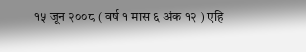१५ जून २००८ ( वर्ष १ मास ६ अंक १२ ) एहि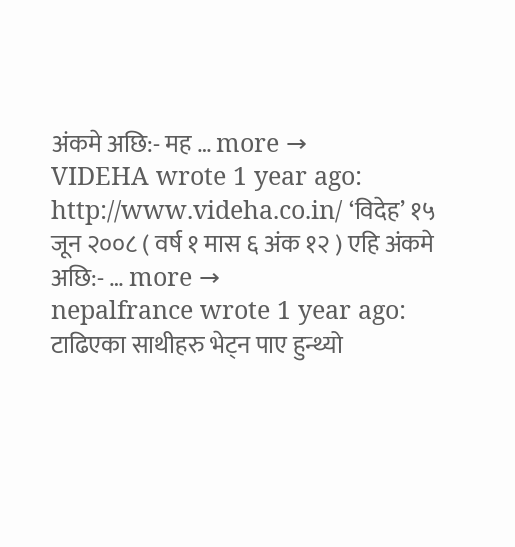अंकमे अछि:- मह … more →
VIDEHA wrote 1 year ago: http://www.videha.co.in/ ‘विदेह’ १५ जून २००८ ( वर्ष १ मास ६ अंक १२ ) एहि अंकमे अछि:- … more →
nepalfrance wrote 1 year ago: टाढिएका साथीहरु भेट्न पाए हुन्थ्यो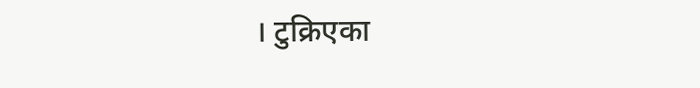। टुक्रिएका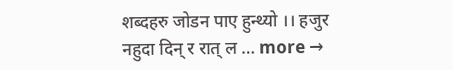शब्दहरु जोडन पाए हुन्थ्यो ।। हजुर नहुदा दिन् र रात् ल … more →